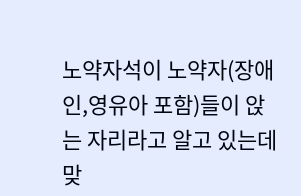노약자석이 노약자(장애인,영유아 포함)들이 앉는 자리라고 알고 있는데 맞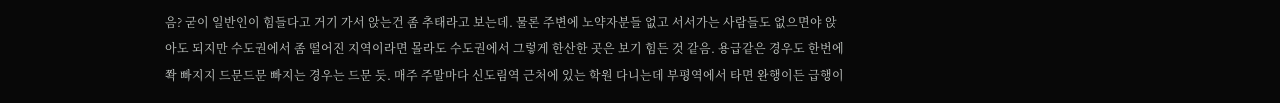음? 굳이 일반인이 힘들다고 거기 가서 앉는건 좀 추태라고 보는데. 물론 주변에 노약자분들 없고 서서가는 사람들도 없으면야 앉아도 되지만 수도권에서 좀 떨어진 지역이라면 몰라도 수도권에서 그렇게 한산한 곳은 보기 힘든 것 같음. 용급같은 경우도 한번에 쫙 빠지지 드문드문 빠지는 경우는 드문 듯. 매주 주말마다 신도림역 근처에 있는 학원 다니는데 부평역에서 타면 완행이든 급행이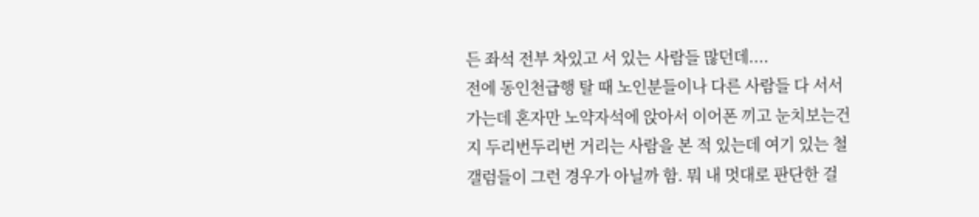든 좌석 전부 차있고 서 있는 사람들 많던데....
전에 동인천급행 탈 때 노인분들이나 다른 사람들 다 서서 가는데 혼자만 노약자석에 앉아서 이어폰 끼고 눈치보는건지 두리번두리번 거리는 사람을 본 적 있는데 여기 있는 철갤럼들이 그런 경우가 아닐까 함. 뭐 내 멋대로 판단한 걸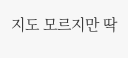지도 모르지만 딱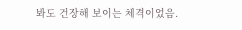봐도 건장해 보이는 체격이었음.